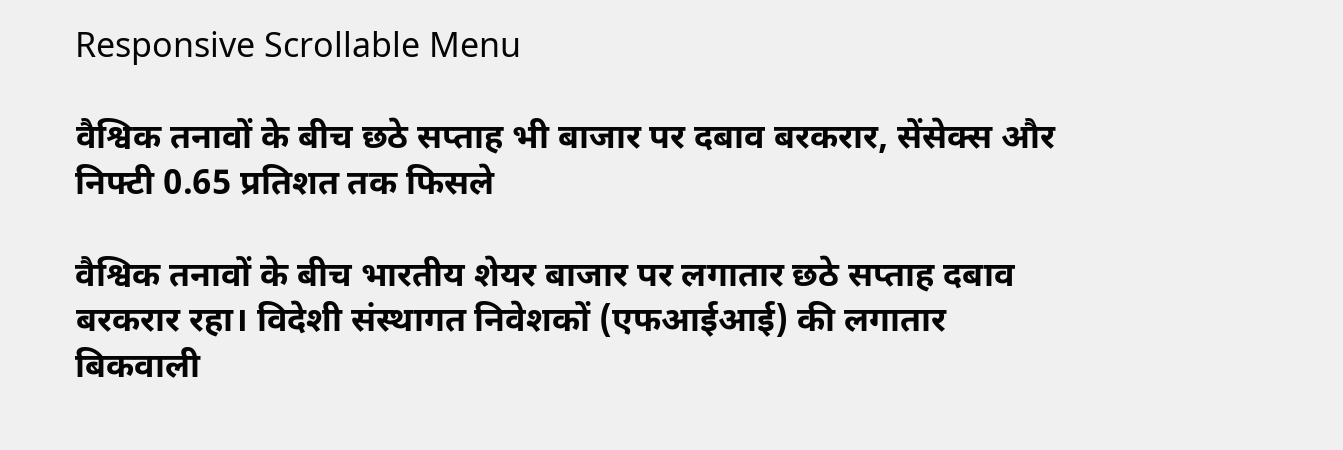Responsive Scrollable Menu

वैश्विक तनावों के बीच छठे सप्ताह भी बाजार पर दबाव बरकरार, सेंसेक्स और निफ्टी 0.65 प्रतिशत तक फिसले

वैश्विक तनावों के बीच भारतीय शेयर बाजार पर लगातार छठे सप्ताह दबाव बरकरार रहा। विदेशी संस्थागत निवेशकों (एफआईआई) की लगातार बिकवाली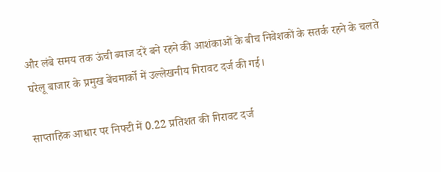और लंबे समय तक ऊंची ब्याज दरें बने रहने की आशंकाओं के बीच निवेशकों के सतर्क रहने के चलते घरेलू बाजार के प्रमुख बेंचमार्को में उल्लेखनीय गिरावट दर्ज की गई।

साप्ताहिक आधार पर निफ्टी में 0.22 प्रतिशत की गिरावट दर्ज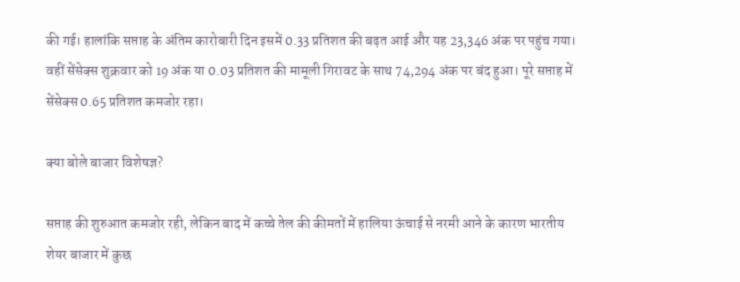की गई। हालांकि सप्ताह के अंतिम कारोबारी दिन इसमें 0.33 प्रतिशत की बढ़त आई और यह 23,346 अंक पर पहुंच गया। वहीं सेंसेक्स शुक्रवार को 19 अंक या 0.03 प्रतिशत की मामूली गिरावट के साथ 74,294 अंक पर बंद हुआ। पूरे सप्ताह में सेंसेक्स 0.65 प्रतिशत कमजोर रहा।

क्या बोले बाजार विशेषज्ञ?

सप्ताह की शुरुआत कमजोर रही, लेकिन बाद में कच्चे तेल की कीमतों में हालिया ऊंचाई से नरमी आने के कारण भारतीय शेयर बाजार में कुछ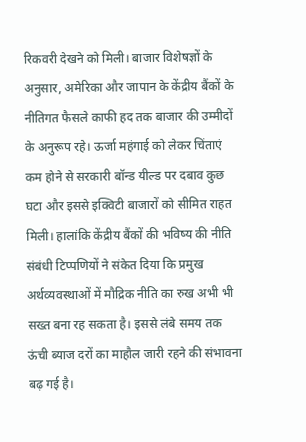रिकवरी देखने को मिली। बाजार विशेषज्ञों के अनुसार, अमेरिका और जापान के केंद्रीय बैंकों के नीतिगत फैसले काफी हद तक बाजार की उम्मीदों के अनुरूप रहे। ऊर्जा महंगाई को लेकर चिंताएं कम होने से सरकारी बॉन्ड यील्ड पर दबाव कुछ घटा और इससे इक्विटी बाजारों को सीमित राहत मिली। हालांकि केंद्रीय बैंकों की भविष्य की नीति संबंधी टिप्पणियों ने संकेत दिया कि प्रमुख अर्थव्यवस्थाओं में मौद्रिक नीति का रुख अभी भी सख्त बना रह सकता है। इससे लंबे समय तक ऊंची ब्याज दरों का माहौल जारी रहने की संभावना बढ़ गई है।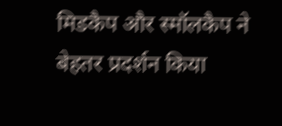मिडकैप और स्मॉलकैप ने बेहतर प्रदर्शन किया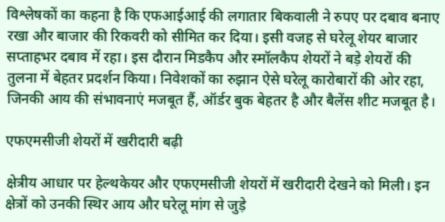विश्लेषकों का कहना है कि एफआईआई की लगातार बिकवाली ने रुपए पर दबाव बनाए रखा और बाजार की रिकवरी को सीमित कर दिया। इसी वजह से घरेलू शेयर बाजार सप्ताहभर दबाव में रहा। इस दौरान मिडकैप और स्मॉलकैप शेयरों ने बड़े शेयरों की तुलना में बेहतर प्रदर्शन किया। निवेशकों का रुझान ऐसे घरेलू कारोबारों की ओर रहा, जिनकी आय की संभावनाएं मजबूत हैं, ऑर्डर बुक बेहतर है और बैलेंस शीट मजबूत है।

एफएमसीजी शेयरों में खरीदारी बढ़ी

क्षेत्रीय आधार पर हेल्थकेयर और एफएमसीजी शेयरों में खरीदारी देखने को मिली। इन क्षेत्रों को उनकी स्थिर आय और घरेलू मांग से जुड़े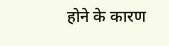होने के कारण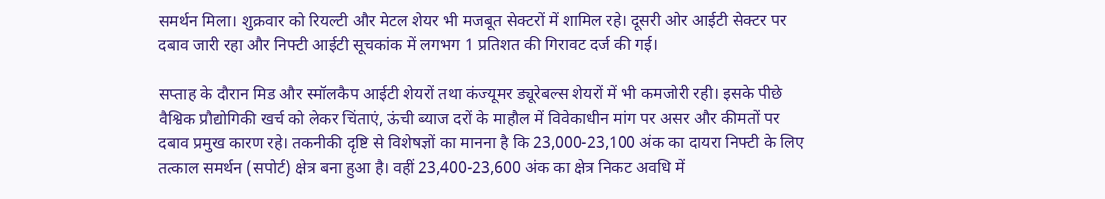समर्थन मिला। शुक्रवार को रियल्टी और मेटल शेयर भी मजबूत सेक्टरों में शामिल रहे। दूसरी ओर आईटी सेक्टर पर दबाव जारी रहा और निफ्टी आईटी सूचकांक में लगभग 1 प्रतिशत की गिरावट दर्ज की गई।

सप्ताह के दौरान मिड और स्मॉलकैप आईटी शेयरों तथा कंज्यूमर ड्यूरेबल्स शेयरों में भी कमजोरी रही। इसके पीछे वैश्विक प्रौद्योगिकी खर्च को लेकर चिंताएं, ऊंची ब्याज दरों के माहौल में विवेकाधीन मांग पर असर और कीमतों पर दबाव प्रमुख कारण रहे। तकनीकी दृष्टि से विशेषज्ञों का मानना है कि 23,000-23,100 अंक का दायरा निफ्टी के लिए तत्काल समर्थन (सपोर्ट) क्षेत्र बना हुआ है। वहीं 23,400-23,600 अंक का क्षेत्र निकट अवधि में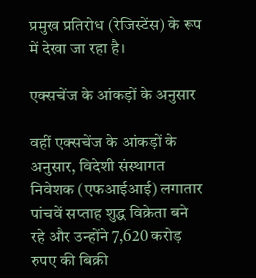प्रमुख प्रतिरोध (रेजिस्टेंस) के रूप में देखा जा रहा है।

एक्सचेंज के आंकड़ों के अनुसार

वहीं एक्सचेंज के आंकड़ों के अनुसार, विदेशी संस्थागत निवेशक (एफआईआई) लगातार पांचवें सप्ताह शुद्ध विक्रेता बने रहे और उन्होंने 7,620 करोड़ रुपए की बिक्री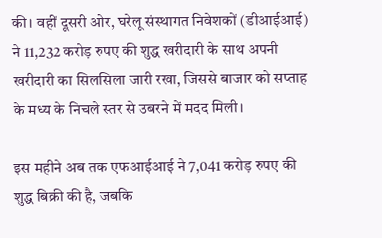की। वहीं दूसरी ओर, घरेलू संस्थागत निवेशकों (डीआईआई) ने 11,232 करोड़ रुपए की शुद्ध खरीदारी के साथ अपनी खरीदारी का सिलसिला जारी रखा, जिससे बाजार को सप्ताह के मध्य के निचले स्तर से उबरने में मदद मिली।

इस महीने अब तक एफआईआई ने 7,041 करोड़ रुपए की शुद्ध बिक्री की है, जबकि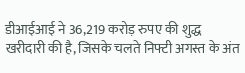डीआईआई ने 36,219 करोड़ रुपए की शुद्ध खरीदारी की है, जिसके चलते निफ्टी अगस्त के अंत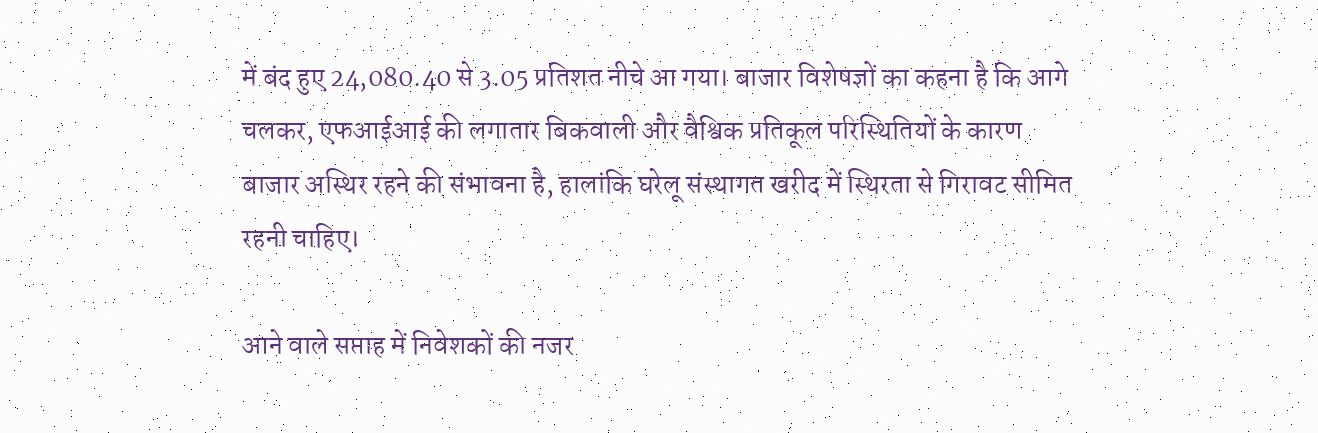में बंद हुए 24,080.40 से 3.05 प्रतिशत नीचे आ गया। बाजार विशेषज्ञों का कहना है कि आगे चलकर, एफआईआई की लगातार बिकवाली और वैश्विक प्रतिकूल परिस्थितियों के कारण बाजार अस्थिर रहने की संभावना है, हालांकि घरेलू संस्थागत खरीद में स्थिरता से गिरावट सीमित रहनी चाहिए।

आने वाले सप्ताह में निवेशकों की नजर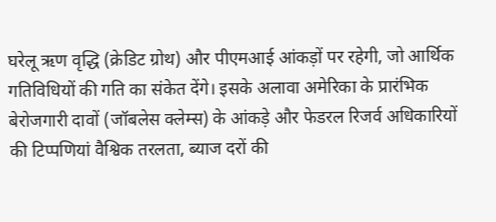घरेलू ऋण वृद्धि (क्रेडिट ग्रोथ) और पीएमआई आंकड़ों पर रहेगी, जो आर्थिक गतिविधियों की गति का संकेत देंगे। इसके अलावा अमेरिका के प्रारंभिक बेरोजगारी दावों (जॉबलेस क्लेम्स) के आंकड़े और फेडरल रिजर्व अधिकारियों की टिप्पणियां वैश्विक तरलता, ब्याज दरों की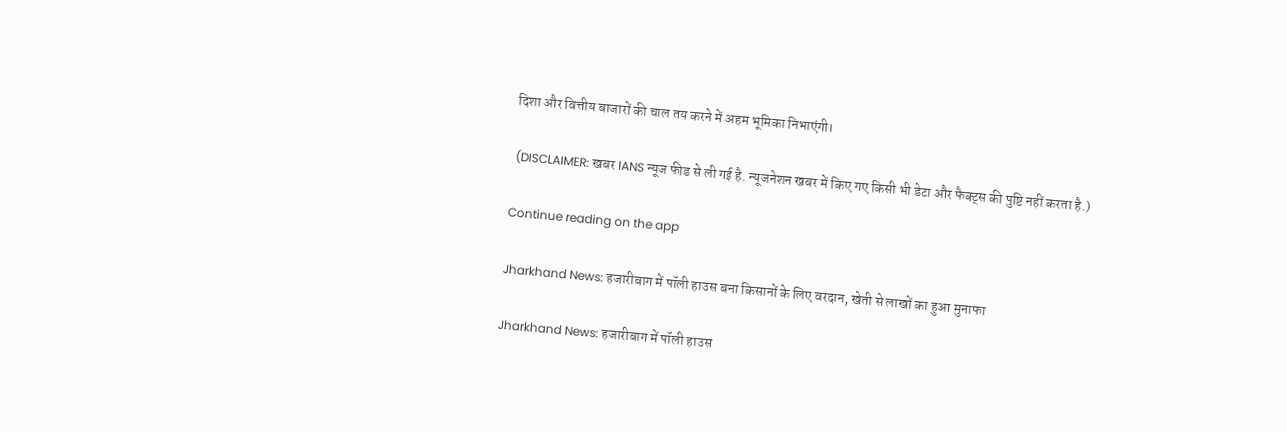दिशा और वित्तीय बाजारों की चाल तय करने में अहम भूमिका निभाएंगी।

 (DISCLAIMER: खबर IANS न्यूज फीड से ली गई है. न्यूजनेशन खबर में किए गए किसी भी डेटा और फैक्ट्स की पुष्टि नहीं करता है.)

Continue reading on the app

Jharkhand News: हजारीबाग में पॉली हाउस बना किसानों के लिए वरदान, खेती से लाखों का हुआ मुनाफा

Jharkhand News: हजारीबाग में पॉली हाउस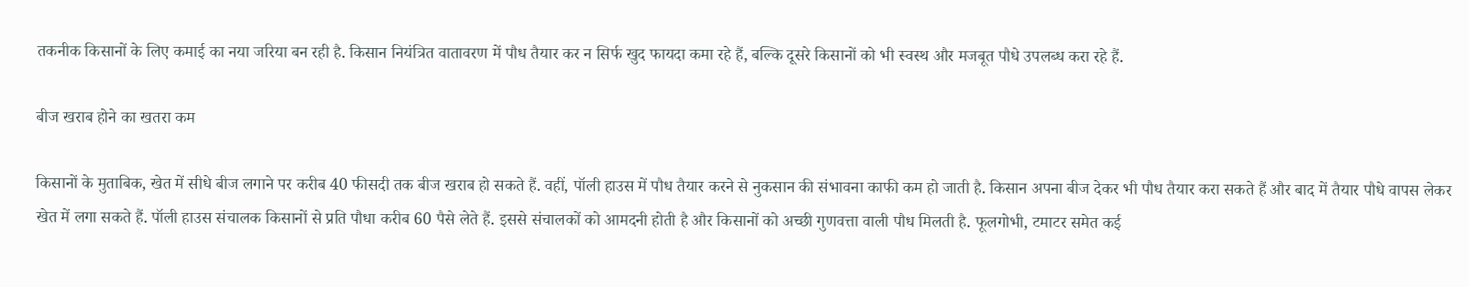तकनीक किसानों के लिए कमाई का नया जरिया बन रही है. किसान नियंत्रित वातावरण में पौध तैयार कर न सिर्फ खुद फायदा कमा रहे हैं, बल्कि दूसरे किसानों को भी स्वस्थ और मजबूत पौधे उपलब्ध करा रहे हैं.

बीज खराब होने का खतरा कम

किसानों के मुताबिक, खेत में सीधे बीज लगाने पर करीब 40 फीसदी तक बीज खराब हो सकते हैं. वहीं, पॉली हाउस में पौध तैयार करने से नुकसान की संभावना काफी कम हो जाती है. किसान अपना बीज देकर भी पौध तैयार करा सकते हैं और बाद में तैयार पौधे वापस लेकर खेत में लगा सकते हैं. पॉली हाउस संचालक किसानों से प्रति पौधा करीब 60 पैसे लेते हैं. इससे संचालकों को आमदनी होती है और किसानों को अच्छी गुणवत्ता वाली पौध मिलती है. फूलगोभी, टमाटर समेत कई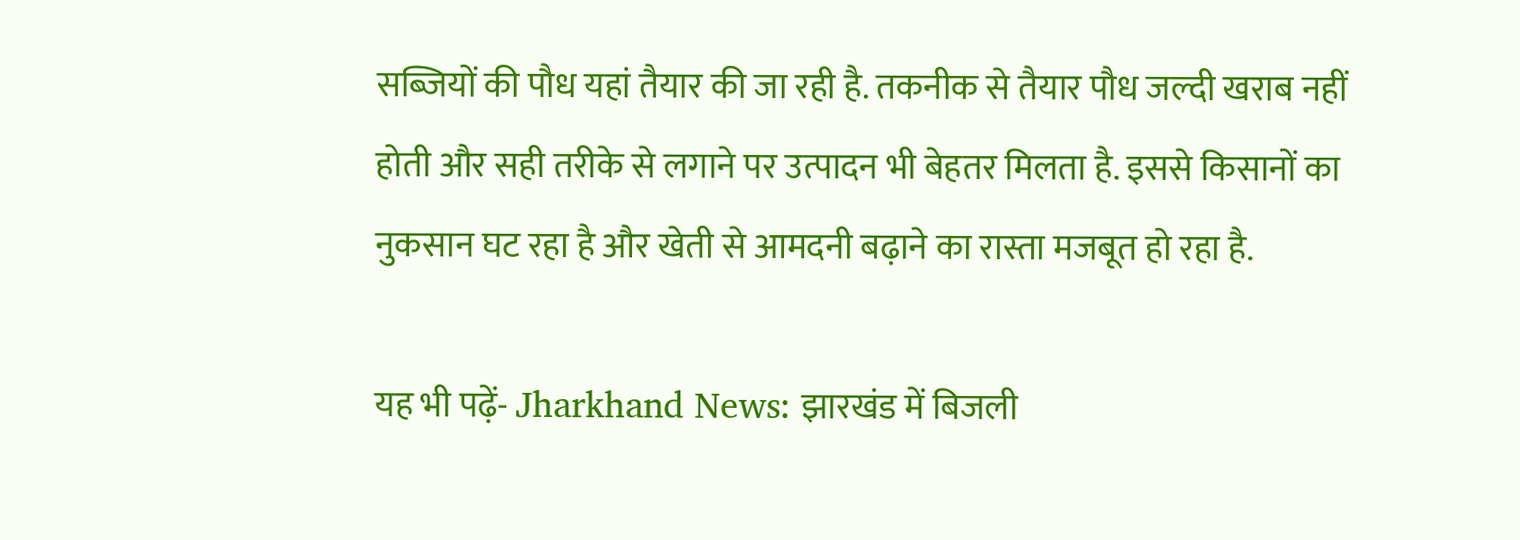सब्जियों की पौध यहां तैयार की जा रही है. तकनीक से तैयार पौध जल्दी खराब नहीं होती और सही तरीके से लगाने पर उत्पादन भी बेहतर मिलता है. इससे किसानों का नुकसान घट रहा है और खेती से आमदनी बढ़ाने का रास्ता मजबूत हो रहा है.

यह भी पढ़ें- Jharkhand News: झारखंड में बिजली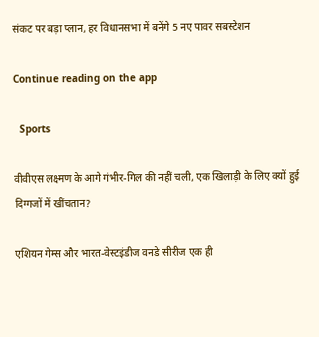संकट पर बड़ा प्लान, हर विधानसभा में बनेंगे 5 नए पावर सबस्टेशन

Continue reading on the app

  Sports

वीवीएस लक्ष्मण के आगे गंभीर-गिल की नहीं चली, एक खिलाड़ी के लिए क्यों हुई दिग्गजों में खींचतान?

एशियन गेम्स और भारत-वेस्टइंडीज वनडे सीरीज एक ही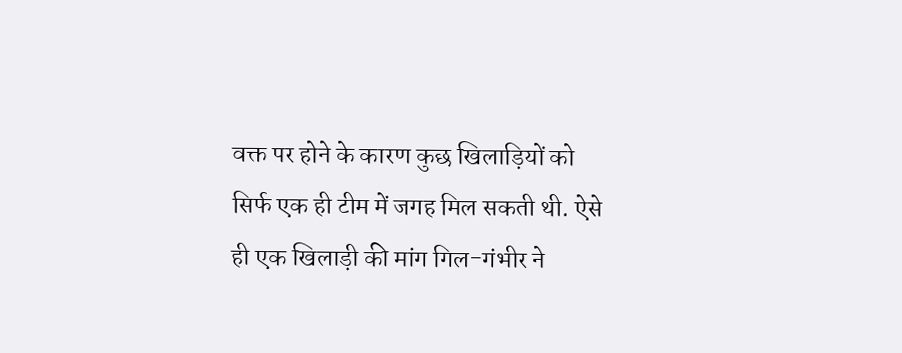वक्त पर होने के कारण कुछ खिलाड़ियों को सिर्फ एक ही टीम में जगह मिल सकती थी. ऐसे ही एक खिलाड़ी की मांग गिल-गंभीर ने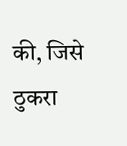की, जिसे ठुकरा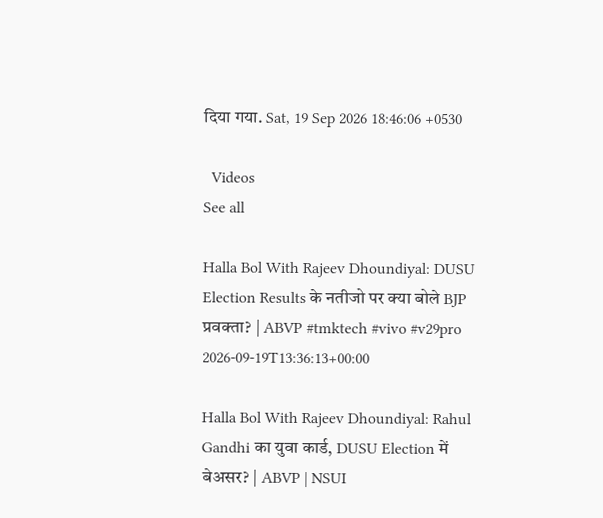दिया गया. Sat, 19 Sep 2026 18:46:06 +0530

  Videos
See all

Halla Bol With Rajeev Dhoundiyal: DUSU Election Results के नतीजो पर क्या बोले BJP प्रवक्ता? | ABVP #tmktech #vivo #v29pro
2026-09-19T13:36:13+00:00

Halla Bol With Rajeev Dhoundiyal: Rahul Gandhi का युवा कार्ड, DUSU Election में बेअसर? | ABVP | NSUI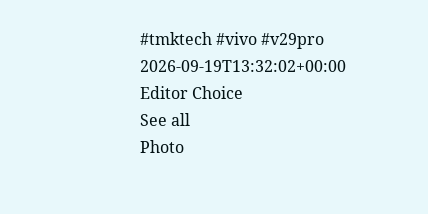#tmktech #vivo #v29pro
2026-09-19T13:32:02+00:00
Editor Choice
See all
Photo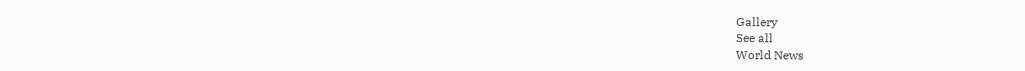Gallery
See all
World News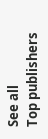See all
Top publishers